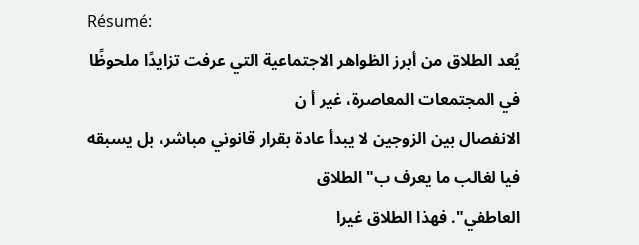Résumé:
يُعد الطلاق من أبرز الظواهر الاجتماعية التي عرفت تزايدًا ملحوظًا في المجتمعات المعاصرة، غير أ ن
الانفصال بين الزوجين لا يبدأ عادة بقرار قانوني مباشر، بل يسبقه فيا لغالب ما يعرف ب"الطلاق
العاطفي". فهذا الطلاق غيرا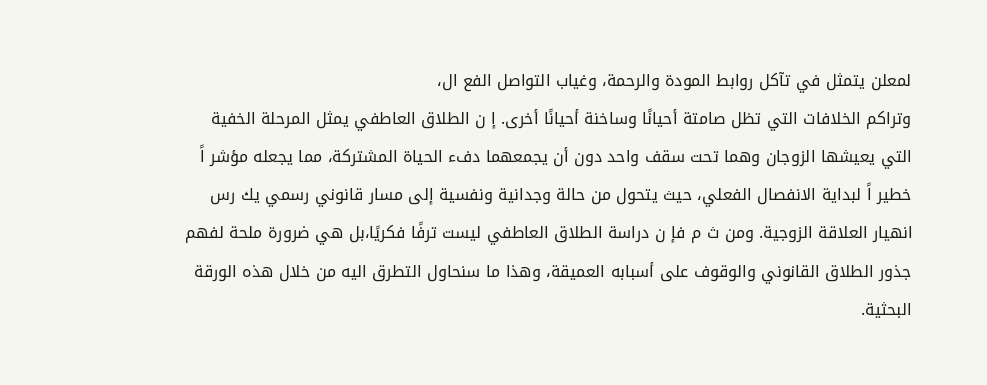لمعلن يتمثل في تآكل روابط المودة والرحمة، وغياب التواصل الفع ال،
وتراكم الخلافات التي تظل صامتة أحيانًا وساخنة أحيانًا أخرى. إ ن الطلاق العاطفي يمثل المرحلة الخفية
التي يعيشها الزوجان وهما تحت سقف واحد دون أن يجمعهما دفء الحياة المشتركة، مما يجعله مؤشر اً
خطير اً لبداية الانفصال الفعلي، حيث يتحول من حالة وجدانية ونفسية إلى مسار قانوني رسمي يك رس
انهيار العلاقة الزوجية. ومن ث م فإ ن دراسة الطلاق العاطفي ليست ترفًا فكريًا،بل هي ضرورة ملحة لفهم
جذور الطلاق القانوني والوقوف على أسبابه العميقة، وهذا ما سنحاول التطرق اليه من خلال هذه الورقة
البحثية.